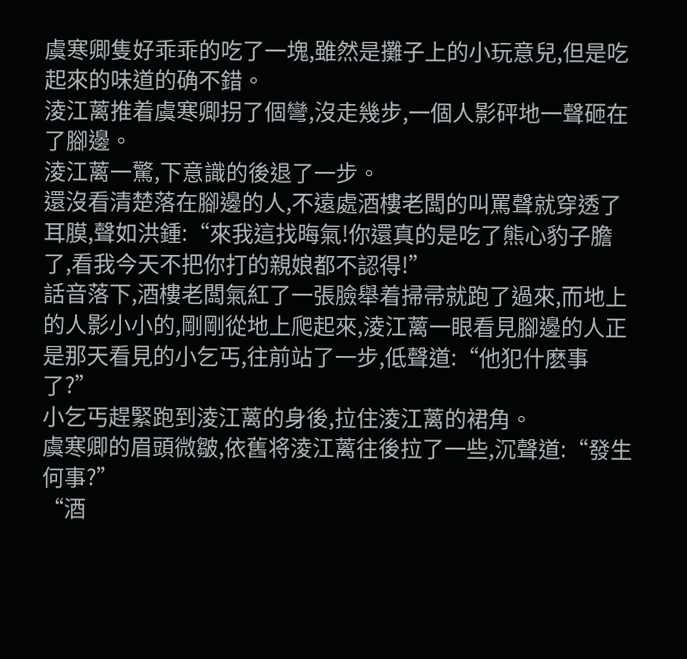虞寒卿隻好乖乖的吃了一塊,雖然是攤子上的小玩意兒,但是吃起來的味道的确不錯。
淩江蓠推着虞寒卿拐了個彎,沒走幾步,一個人影砰地一聲砸在了腳邊。
淩江蓠一驚,下意識的後退了一步。
還沒看清楚落在腳邊的人,不遠處酒樓老闆的叫罵聲就穿透了耳膜,聲如洪鍾:“來我這找晦氣!你還真的是吃了熊心豹子膽了,看我今天不把你打的親娘都不認得!”
話音落下,酒樓老闆氣紅了一張臉舉着掃帚就跑了過來,而地上的人影小小的,剛剛從地上爬起來,淩江蓠一眼看見腳邊的人正是那天看見的小乞丐,往前站了一步,低聲道:“他犯什麽事了?”
小乞丐趕緊跑到淩江蓠的身後,拉住淩江蓠的裙角。
虞寒卿的眉頭微皺,依舊将淩江蓠往後拉了一些,沉聲道:“發生何事?”
“酒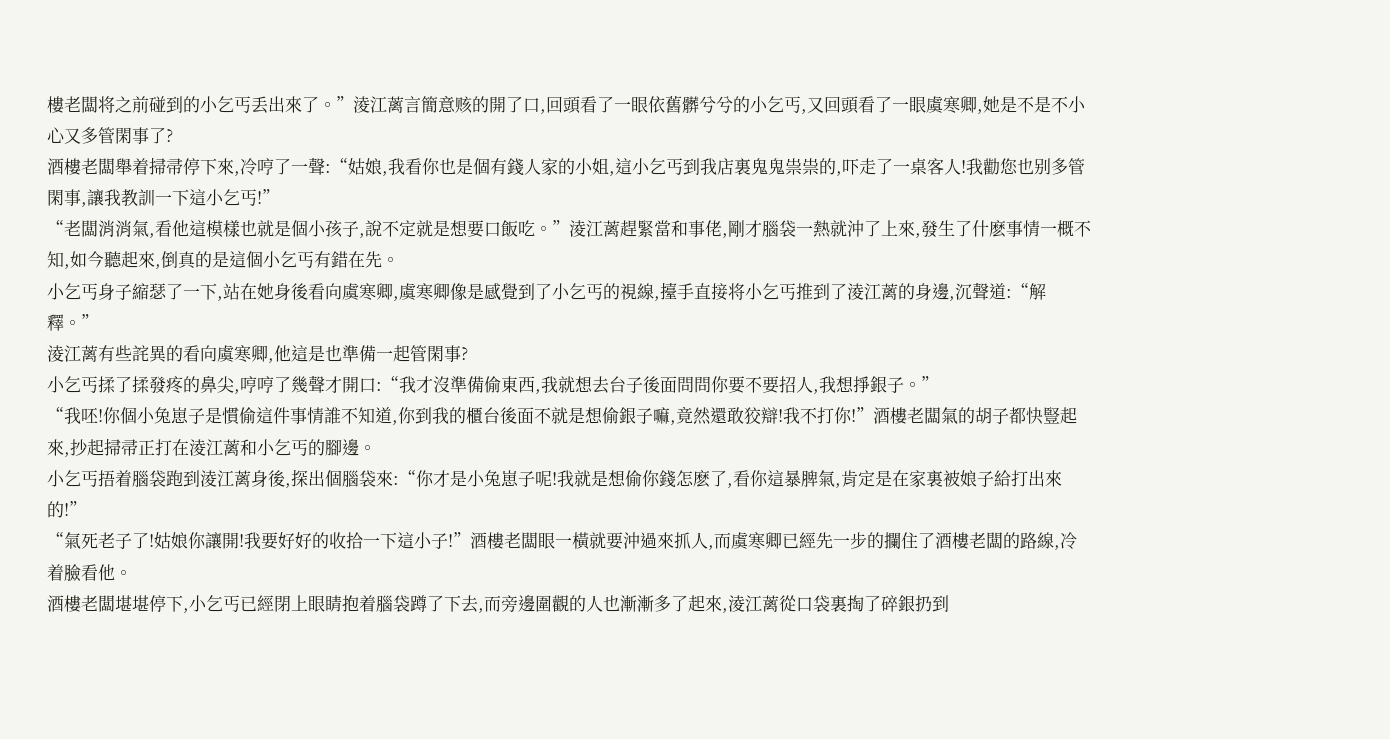樓老闆将之前碰到的小乞丐丢出來了。”淩江蓠言簡意赅的開了口,回頭看了一眼依舊髒兮兮的小乞丐,又回頭看了一眼虞寒卿,她是不是不小心又多管閑事了?
酒樓老闆舉着掃帚停下來,冷哼了一聲:“姑娘,我看你也是個有錢人家的小姐,這小乞丐到我店裏鬼鬼祟祟的,吓走了一桌客人!我勸您也别多管閑事,讓我教訓一下這小乞丐!”
“老闆消消氣,看他這模樣也就是個小孩子,說不定就是想要口飯吃。”淩江蓠趕緊當和事佬,剛才腦袋一熱就沖了上來,發生了什麽事情一概不知,如今聽起來,倒真的是這個小乞丐有錯在先。
小乞丐身子縮瑟了一下,站在她身後看向虞寒卿,虞寒卿像是感覺到了小乞丐的視線,擡手直接将小乞丐推到了淩江蓠的身邊,沉聲道:“解釋。”
淩江蓠有些詫異的看向虞寒卿,他這是也準備一起管閑事?
小乞丐揉了揉發疼的鼻尖,哼哼了幾聲才開口:“我才沒準備偷東西,我就想去台子後面問問你要不要招人,我想掙銀子。”
“我呸!你個小兔崽子是慣偷這件事情誰不知道,你到我的櫃台後面不就是想偷銀子嘛,竟然還敢狡辯!我不打你!”酒樓老闆氣的胡子都快豎起來,抄起掃帚正打在淩江蓠和小乞丐的腳邊。
小乞丐捂着腦袋跑到淩江蓠身後,探出個腦袋來:“你才是小兔崽子呢!我就是想偷你錢怎麽了,看你這暴脾氣,肯定是在家裏被娘子給打出來的!”
“氣死老子了!姑娘你讓開!我要好好的收拾一下這小子!”酒樓老闆眼一橫就要沖過來抓人,而虞寒卿已經先一步的攔住了酒樓老闆的路線,冷着臉看他。
酒樓老闆堪堪停下,小乞丐已經閉上眼睛抱着腦袋蹲了下去,而旁邊圍觀的人也漸漸多了起來,淩江蓠從口袋裏掏了碎銀扔到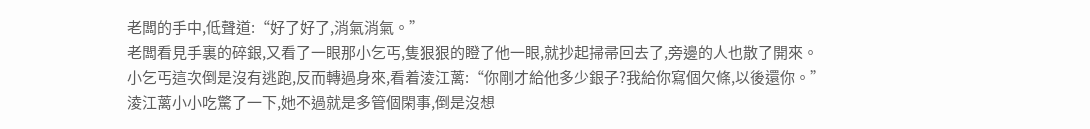老闆的手中,低聲道:“好了好了,消氣消氣。”
老闆看見手裏的碎銀,又看了一眼那小乞丐,隻狠狠的瞪了他一眼,就抄起掃帚回去了,旁邊的人也散了開來。
小乞丐這次倒是沒有逃跑,反而轉過身來,看着淩江蓠:“你剛才給他多少銀子?我給你寫個欠條,以後還你。”
淩江蓠小小吃驚了一下,她不過就是多管個閑事,倒是沒想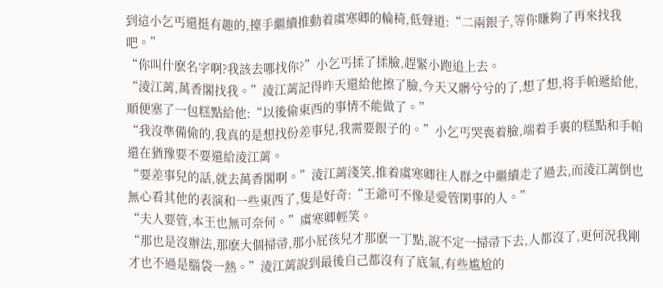到這小乞丐還挺有趣的,擡手繼續推動着虞寒卿的輪椅,低聲道:“二兩銀子,等你賺夠了再來找我吧。”
“你叫什麽名字啊?我該去哪找你?”小乞丐揉了揉臉,趕緊小跑追上去。
“淩江蓠,萬香閣找我。”淩江蓠記得昨天還給他擦了臉,今天又髒兮兮的了,想了想,将手帕遞給他,順便塞了一包糕點給他:“以後偷東西的事情不能做了。”
“我沒準備偷的,我真的是想找份差事兒,我需要銀子的。”小乞丐哭喪着臉,端着手裏的糕點和手帕還在猶豫要不要還給淩江蓠。
“要差事兒的話,就去萬香閣啊。”淩江蓠淺笑,推着虞寒卿往人群之中繼續走了過去,而淩江蓠倒也無心看其他的表演和一些東西了,隻是好奇:“王爺可不像是愛管閑事的人。”
“夫人要管,本王也無可奈何。”虞寒卿輕笑。
“那也是沒辦法,那麽大個掃帚,那小屁孩兒才那麽一丁點,說不定一掃帚下去,人都沒了,更何況我剛才也不過是腦袋一熱。”淩江蓠說到最後自己都沒有了底氣,有些尴尬的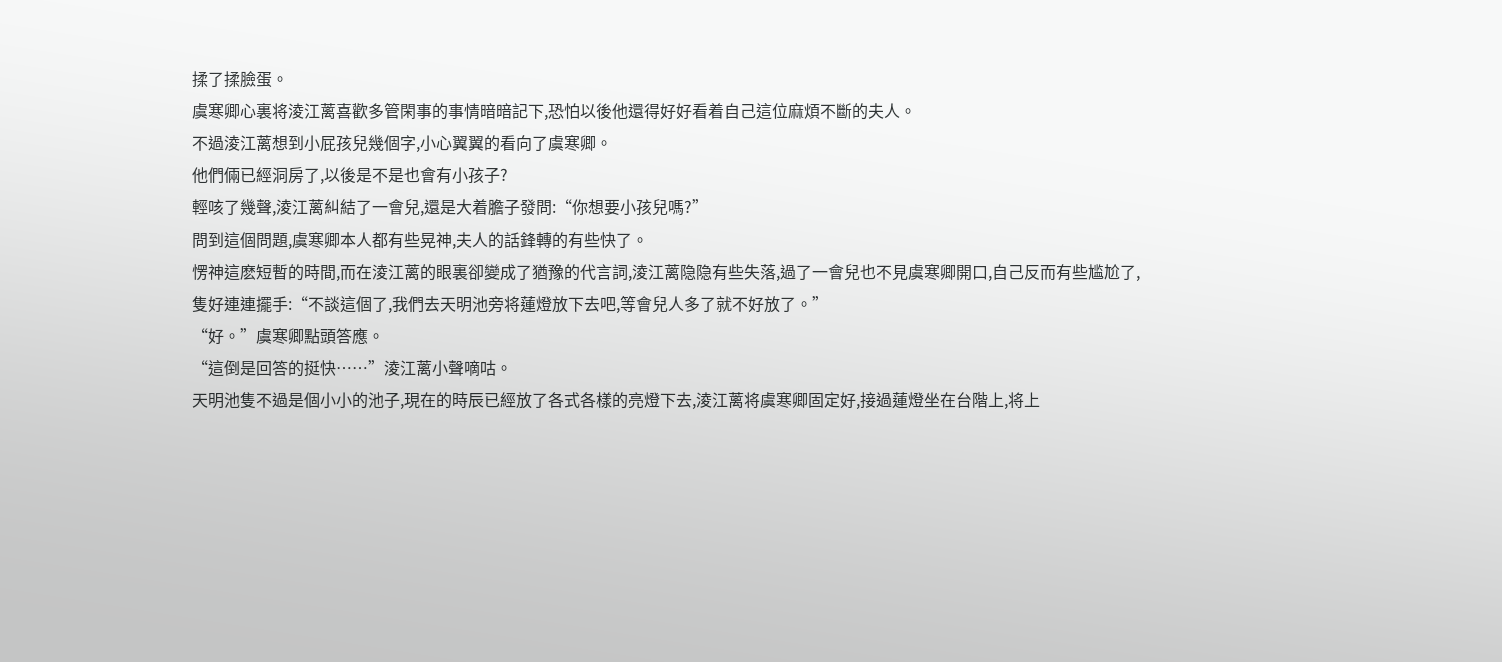揉了揉臉蛋。
虞寒卿心裏将淩江蓠喜歡多管閑事的事情暗暗記下,恐怕以後他還得好好看着自己這位麻煩不斷的夫人。
不過淩江蓠想到小屁孩兒幾個字,小心翼翼的看向了虞寒卿。
他們倆已經洞房了,以後是不是也會有小孩子?
輕咳了幾聲,淩江蓠糾結了一會兒,還是大着膽子發問:“你想要小孩兒嗎?”
問到這個問題,虞寒卿本人都有些晃神,夫人的話鋒轉的有些快了。
愣神這麽短暫的時間,而在淩江蓠的眼裏卻變成了猶豫的代言詞,淩江蓠隐隐有些失落,過了一會兒也不見虞寒卿開口,自己反而有些尴尬了,隻好連連擺手:“不談這個了,我們去天明池旁将蓮燈放下去吧,等會兒人多了就不好放了。”
“好。”虞寒卿點頭答應。
“這倒是回答的挺快……”淩江蓠小聲嘀咕。
天明池隻不過是個小小的池子,現在的時辰已經放了各式各樣的亮燈下去,淩江蓠将虞寒卿固定好,接過蓮燈坐在台階上,将上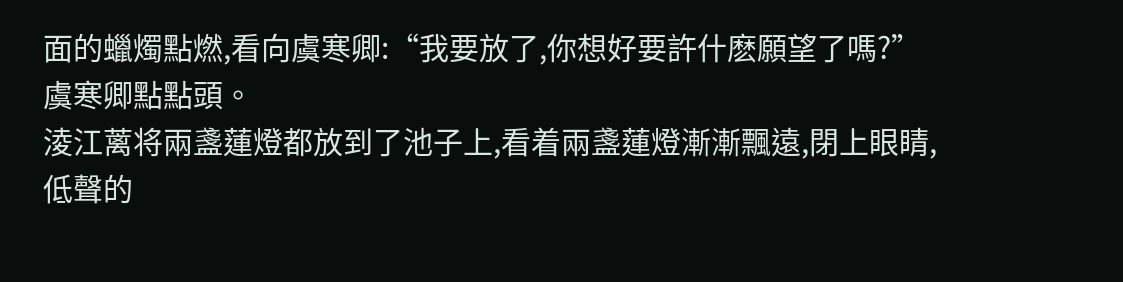面的蠟燭點燃,看向虞寒卿:“我要放了,你想好要許什麽願望了嗎?”
虞寒卿點點頭。
淩江蓠将兩盞蓮燈都放到了池子上,看着兩盞蓮燈漸漸飄遠,閉上眼睛,低聲的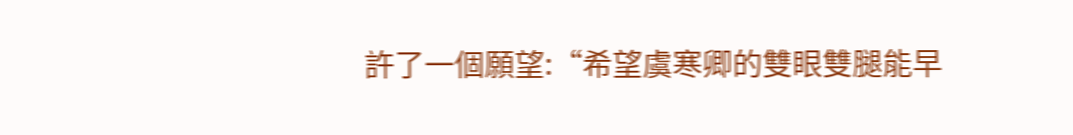許了一個願望:“希望虞寒卿的雙眼雙腿能早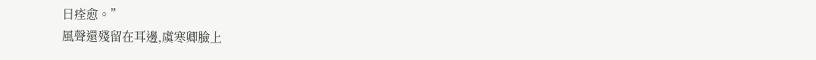日痊愈。”
風聲還殘留在耳邊,虞寒卿臉上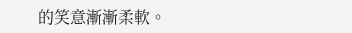的笑意漸漸柔軟。